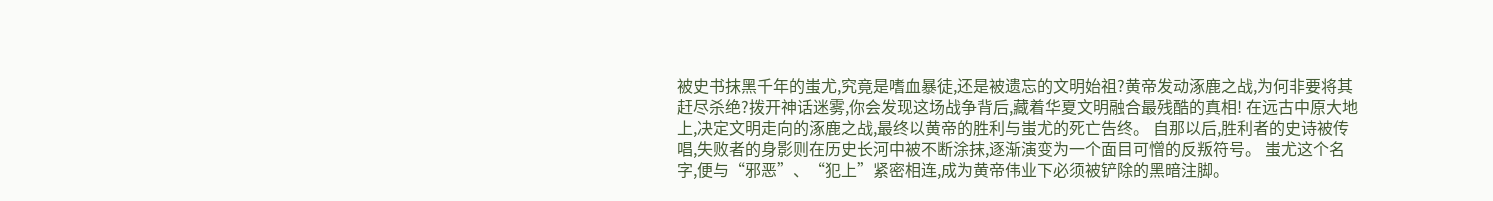被史书抹黑千年的蚩尤,究竟是嗜血暴徒,还是被遗忘的文明始祖?黄帝发动涿鹿之战,为何非要将其赶尽杀绝?拨开神话迷雾,你会发现这场战争背后,藏着华夏文明融合最残酷的真相! 在远古中原大地上,决定文明走向的涿鹿之战,最终以黄帝的胜利与蚩尤的死亡告终。 自那以后,胜利者的史诗被传唱,失败者的身影则在历史长河中被不断涂抹,逐渐演变为一个面目可憎的反叛符号。 蚩尤这个名字,便与“邪恶”、“犯上”紧密相连,成为黄帝伟业下必须被铲除的黑暗注脚。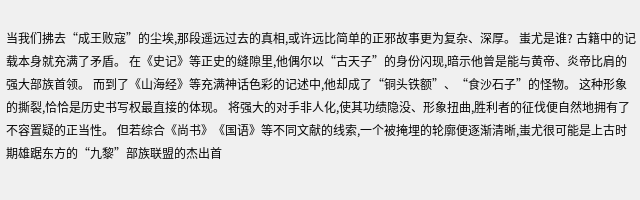当我们拂去“成王败寇”的尘埃,那段遥远过去的真相,或许远比简单的正邪故事更为复杂、深厚。 蚩尤是谁? 古籍中的记载本身就充满了矛盾。 在《史记》等正史的缝隙里,他偶尔以“古天子”的身份闪现,暗示他曾是能与黄帝、炎帝比肩的强大部族首领。 而到了《山海经》等充满神话色彩的记述中,他却成了“铜头铁额”、“食沙石子”的怪物。 这种形象的撕裂,恰恰是历史书写权最直接的体现。 将强大的对手非人化,使其功绩隐没、形象扭曲,胜利者的征伐便自然地拥有了不容置疑的正当性。 但若综合《尚书》《国语》等不同文献的线索,一个被掩埋的轮廓便逐渐清晰,蚩尤很可能是上古时期雄踞东方的“九黎”部族联盟的杰出首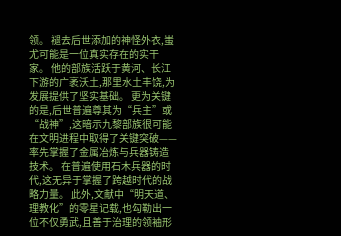领。 褪去后世添加的神怪外衣,蚩尤可能是一位真实存在的实干家。 他的部族活跃于黄河、长江下游的广袤沃土,那里水土丰饶,为发展提供了坚实基础。 更为关键的是,后世普遍尊其为“兵主”或“战神”,这暗示九黎部族很可能在文明进程中取得了关键突破——率先掌握了金属冶炼与兵器铸造技术。 在普遍使用石木兵器的时代,这无异于掌握了跨越时代的战略力量。 此外,文献中“明天道、理教化”的零星记载,也勾勒出一位不仅勇武,且善于治理的领袖形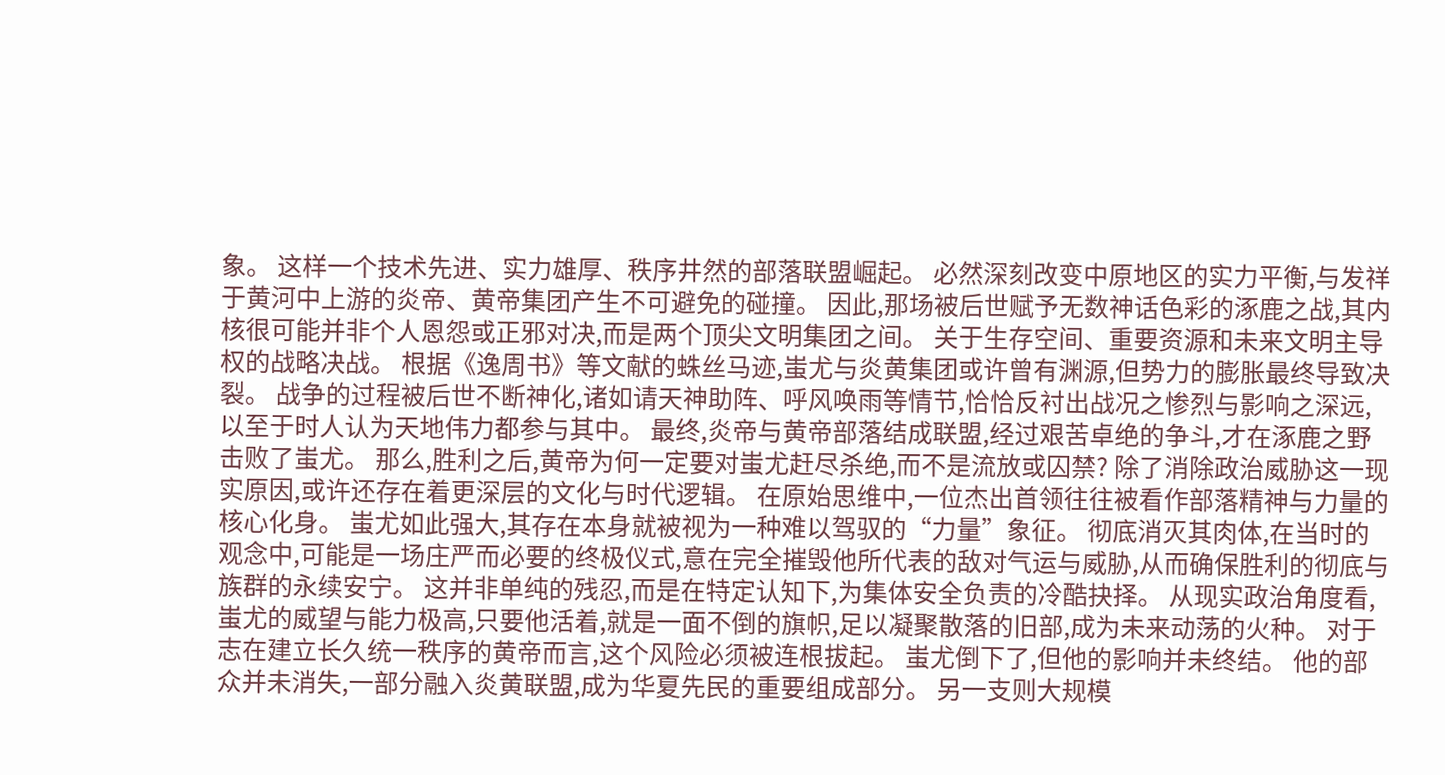象。 这样一个技术先进、实力雄厚、秩序井然的部落联盟崛起。 必然深刻改变中原地区的实力平衡,与发祥于黄河中上游的炎帝、黄帝集团产生不可避免的碰撞。 因此,那场被后世赋予无数神话色彩的涿鹿之战,其内核很可能并非个人恩怨或正邪对决,而是两个顶尖文明集团之间。 关于生存空间、重要资源和未来文明主导权的战略决战。 根据《逸周书》等文献的蛛丝马迹,蚩尤与炎黄集团或许曾有渊源,但势力的膨胀最终导致决裂。 战争的过程被后世不断神化,诸如请天神助阵、呼风唤雨等情节,恰恰反衬出战况之惨烈与影响之深远,以至于时人认为天地伟力都参与其中。 最终,炎帝与黄帝部落结成联盟,经过艰苦卓绝的争斗,才在涿鹿之野击败了蚩尤。 那么,胜利之后,黄帝为何一定要对蚩尤赶尽杀绝,而不是流放或囚禁? 除了消除政治威胁这一现实原因,或许还存在着更深层的文化与时代逻辑。 在原始思维中,一位杰出首领往往被看作部落精神与力量的核心化身。 蚩尤如此强大,其存在本身就被视为一种难以驾驭的“力量”象征。 彻底消灭其肉体,在当时的观念中,可能是一场庄严而必要的终极仪式,意在完全摧毁他所代表的敌对气运与威胁,从而确保胜利的彻底与族群的永续安宁。 这并非单纯的残忍,而是在特定认知下,为集体安全负责的冷酷抉择。 从现实政治角度看,蚩尤的威望与能力极高,只要他活着,就是一面不倒的旗帜,足以凝聚散落的旧部,成为未来动荡的火种。 对于志在建立长久统一秩序的黄帝而言,这个风险必须被连根拔起。 蚩尤倒下了,但他的影响并未终结。 他的部众并未消失,一部分融入炎黄联盟,成为华夏先民的重要组成部分。 另一支则大规模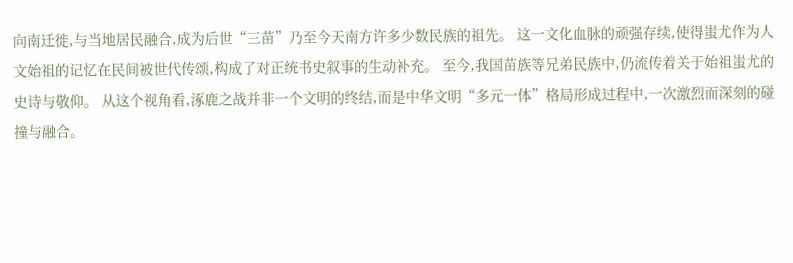向南迁徙,与当地居民融合,成为后世“三苗”乃至今天南方许多少数民族的祖先。 这一文化血脉的顽强存续,使得蚩尤作为人文始祖的记忆在民间被世代传颂,构成了对正统书史叙事的生动补充。 至今,我国苗族等兄弟民族中,仍流传着关于始祖蚩尤的史诗与敬仰。 从这个视角看,涿鹿之战并非一个文明的终结,而是中华文明“多元一体”格局形成过程中,一次激烈而深刻的碰撞与融合。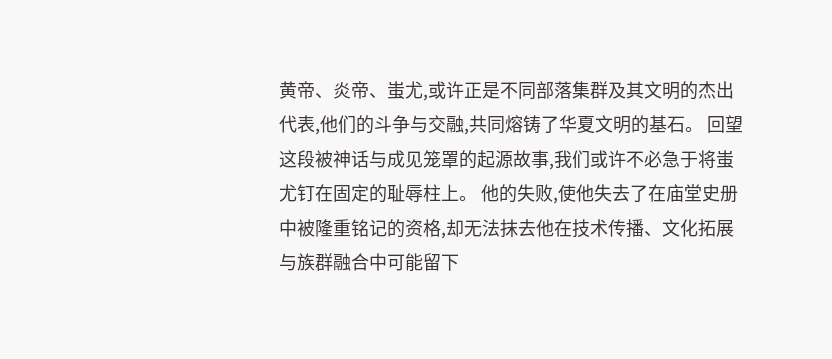黄帝、炎帝、蚩尤,或许正是不同部落集群及其文明的杰出代表,他们的斗争与交融,共同熔铸了华夏文明的基石。 回望这段被神话与成见笼罩的起源故事,我们或许不必急于将蚩尤钉在固定的耻辱柱上。 他的失败,使他失去了在庙堂史册中被隆重铭记的资格,却无法抹去他在技术传播、文化拓展与族群融合中可能留下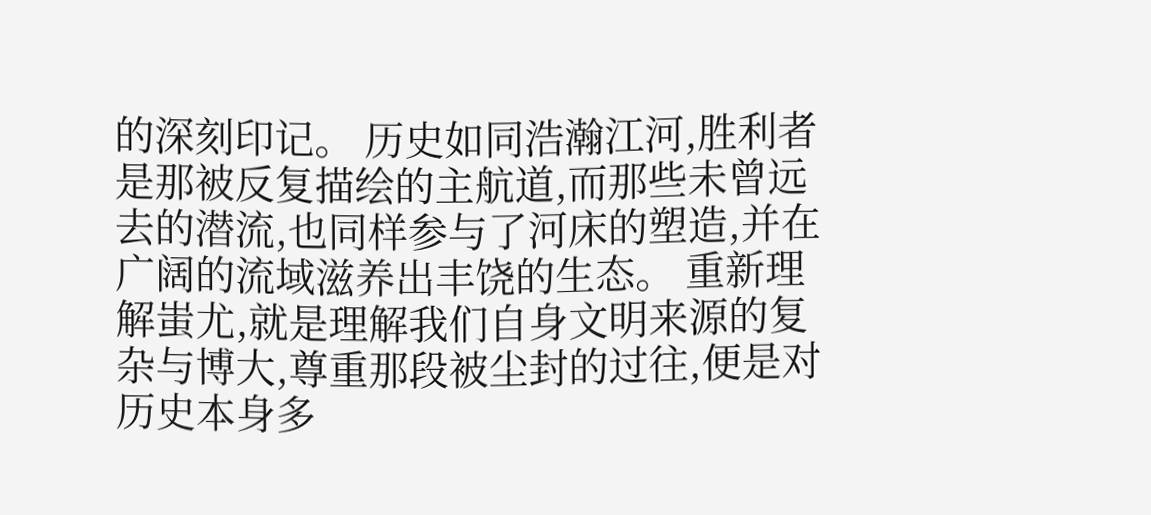的深刻印记。 历史如同浩瀚江河,胜利者是那被反复描绘的主航道,而那些未曾远去的潜流,也同样参与了河床的塑造,并在广阔的流域滋养出丰饶的生态。 重新理解蚩尤,就是理解我们自身文明来源的复杂与博大,尊重那段被尘封的过往,便是对历史本身多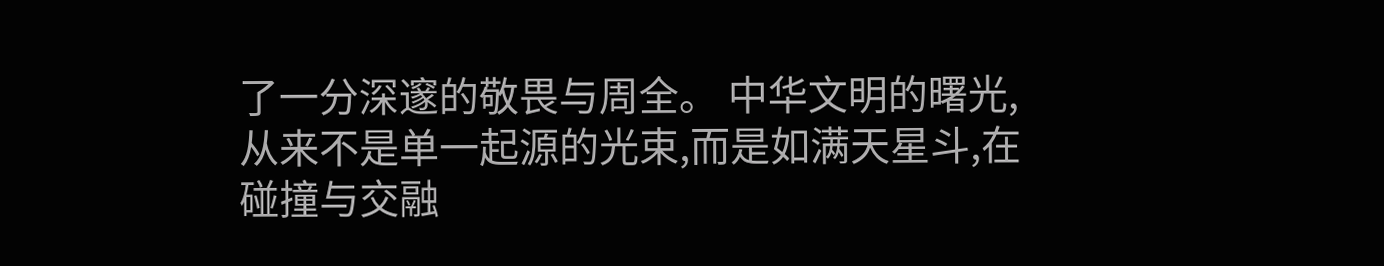了一分深邃的敬畏与周全。 中华文明的曙光,从来不是单一起源的光束,而是如满天星斗,在碰撞与交融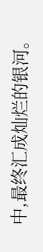中,最终汇成灿烂的银河。